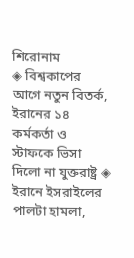শিরোনাম
◈ বিশ্বকাপের আগে নতুন বিতর্ক, ইরানের ১৪ কর্মকর্তা ও স্টাফকে ভিসা দিলো না যুক্তরাষ্ট্র ◈ ইরানে ইসরাইলের পালটা হামলা,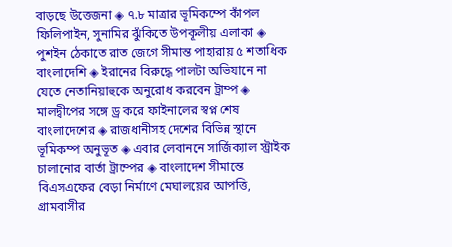বাড়ছে উত্তেজনা ◈ ৭.৮ মাত্রার ভূমিকম্পে কাঁপল ফিলিপাইন, সুনামির ঝুঁকিতে উপকূলীয় এলাকা ◈ পুশইন ঠেকাতে রাত জেগে সীমান্ত পাহারায় ৫ শতাধিক বাংলাদেশি ◈ ইরানের বিরুদ্ধে পালটা অভিযানে না যেতে নেতানিয়াহুকে অনুরোধ করবেন ট্রাম্প ◈ মালদ্বীপের সঙ্গে ড্র করে ফাইনালের স্বপ্ন শেষ বাংলাদেশের ◈ রাজধানীসহ দেশের বিভিন্ন স্থানে ভূমিকম্প অনুভূত ◈ এবার লেবাননে সার্জিক্যাল স্ট্রাইক চালানোর বার্তা ট্রাম্পের ◈ বাংলাদেশ সীমান্তে বিএসএফের বেড়া নির্মাণে মেঘালয়ের আপত্তি, গ্রামবাসীর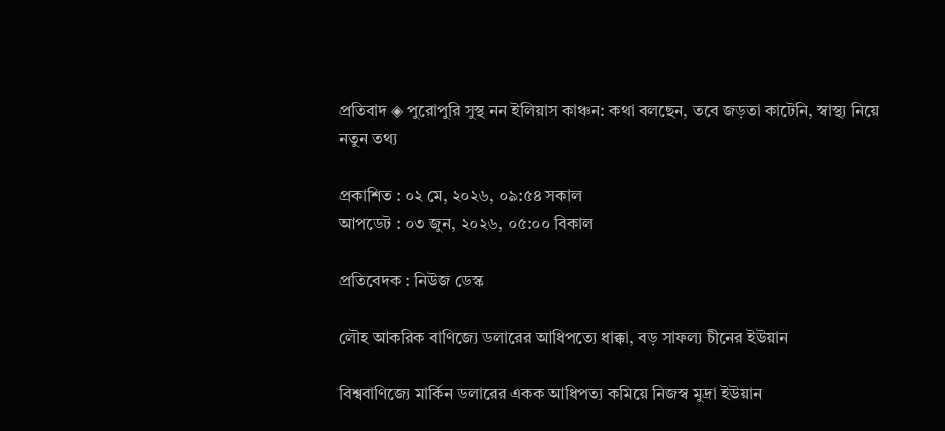প্রতিবাদ ◈ পুরোপুরি সুস্থ নন ইলিয়াস কাঞ্চন: কথা বলছেন, তবে জড়তা কাটেনি, স্বাস্থ্য নিয়ে নতুন তথ্য

প্রকাশিত : ০২ মে, ২০২৬, ০৯:৫৪ সকাল
আপডেট : ০৩ জুন, ২০২৬, ০৫:০০ বিকাল

প্রতিবেদক : নিউজ ডেস্ক

লৌহ আকরিক বাণিজ্যে ডলারের আধিপত্যে ধাক্কা, বড় সাফল্য চীনের ইউয়ান

বিশ্ববাণিজ্যে মার্কিন ডলারের একক আধিপত্য কমিয়ে নিজস্ব মুদ্রা ইউয়ান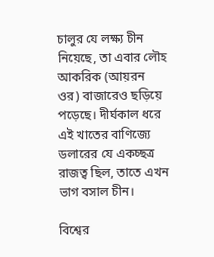চালুর যে লক্ষ্য চীন নিয়েছে, তা এবার লৌহ আকরিক (আয়রন ওর) বাজারেও ছড়িয়ে পড়েছে। দীর্ঘকাল ধরে এই খাতের বাণিজ্যে ডলারের যে একচ্ছত্র রাজত্ব ছিল, তাতে এখন ভাগ বসাল চীন।

বিশ্বের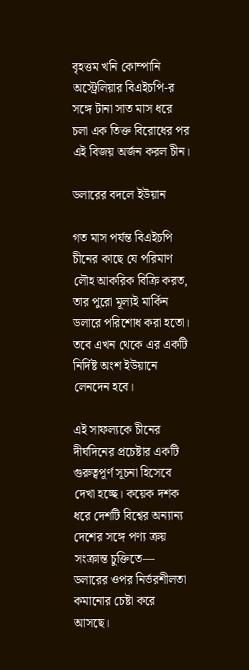বৃহত্তম খনি কোম্পানি অস্ট্রেলিয়ার বিএইচপি-র সঙ্গে টানা সাত মাস ধরে চলা এক তিক্ত বিরোধের পর এই বিজয় অর্জন করল চীন।

ডলারের বদলে ইউয়ান

গত মাস পর্যন্ত বিএইচপি চীনের কাছে যে পরিমাণ লৌহ আকরিক বিক্রি করত, তার পুরো মূল্যই মার্কিন ডলারে পরিশোধ করা হতো। তবে এখন থেকে এর একটি নির্দিষ্ট অংশ ইউয়ানে লেনদেন হবে।

এই সাফল্যকে চীনের দীর্ঘদিনের প্রচেষ্টার একটি গুরুত্বপূর্ণ সূচনা হিসেবে দেখা হচ্ছে। কয়েক দশক ধরে দেশটি বিশ্বের অন্যান্য দেশের সঙ্গে পণ্য ক্রয় সংক্রান্ত চুক্তিতে— ডলারের ওপর নির্ভরশীলতা কমানোর চেষ্টা করে আসছে।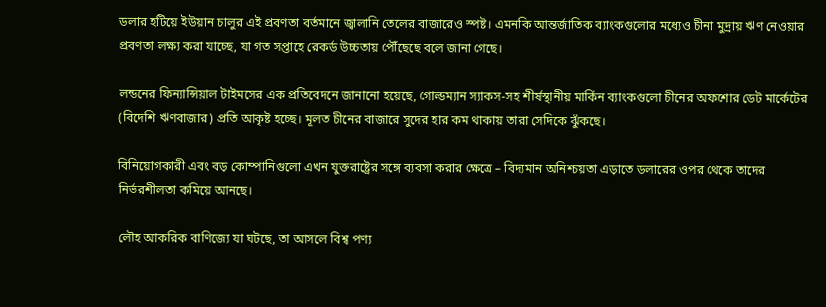ডলার হটিয়ে ইউয়ান চালুর এই প্রবণতা বর্তমানে জ্বালানি তেলের বাজারেও স্পষ্ট। এমনকি আন্তর্জাতিক ব্যাংকগুলোর মধ্যেও চীনা মুদ্রায় ঋণ নেওয়ার প্রবণতা লক্ষ্য করা যাচ্ছে, যা গত সপ্তাহে রেকর্ড উচ্চতায় পৌঁছেছে বলে জানা গেছে।

লন্ডনের ফিন্যান্সিয়াল টাইমসের এক প্রতিবেদনে জানানো হয়েছে, গোল্ডম্যান স্যাকস-সহ শীর্ষস্থানীয় মার্কিন ব্যাংকগুলো চীনের অফশোর ডেট মার্কেটের (বিদেশি ঋণবাজার) প্রতি আকৃষ্ট হচ্ছে। মূলত চীনের বাজারে সুদের হার কম থাকায় তারা সেদিকে ঝুঁকছে।

বিনিয়োগকারী এবং বড় কোম্পানিগুলো এখন যুক্তরাষ্ট্রের সঙ্গে ব্যবসা করার ক্ষেত্রে – বিদ্যমান অনিশ্চয়তা এড়াতে ডলারের ওপর থেকে তাদের নির্ভরশীলতা কমিয়ে আনছে।

লৌহ আকরিক বাণিজ্যে যা ঘটছে, তা আসলে বিশ্ব পণ্য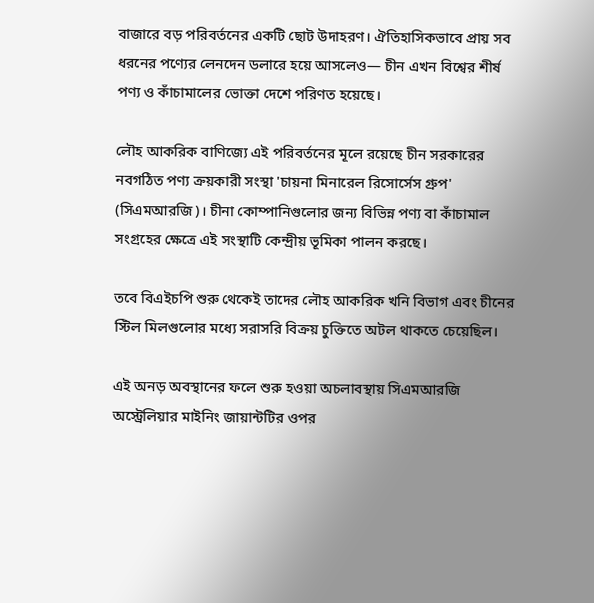বাজারে বড় পরিবর্তনের একটি ছোট উদাহরণ। ঐতিহাসিকভাবে প্রায় সব ধরনের পণ্যের লেনদেন ডলারে হয়ে আসলেও— চীন এখন বিশ্বের শীর্ষ পণ্য ও কাঁচামালের ভোক্তা দেশে পরিণত হয়েছে।

লৌহ আকরিক বাণিজ্যে এই পরিবর্তনের মূলে রয়েছে চীন সরকারের নবগঠিত পণ্য ক্রয়কারী সংস্থা 'চায়না মিনারেল রিসোর্সেস গ্রুপ' (সিএমআরজি)। চীনা কোম্পানিগুলোর জন্য বিভিন্ন পণ্য বা কাঁচামাল সংগ্রহের ক্ষেত্রে এই সংস্থাটি কেন্দ্রীয় ভূমিকা পালন করছে।

তবে বিএইচপি শুরু থেকেই তাদের লৌহ আকরিক খনি বিভাগ এবং চীনের স্টিল মিলগুলোর মধ্যে সরাসরি বিক্রয় চুক্তিতে অটল থাকতে চেয়েছিল।

এই অনড় অবস্থানের ফলে শুরু হওয়া অচলাবস্থায় সিএমআরজি অস্ট্রেলিয়ার মাইনিং জায়ান্টটির ওপর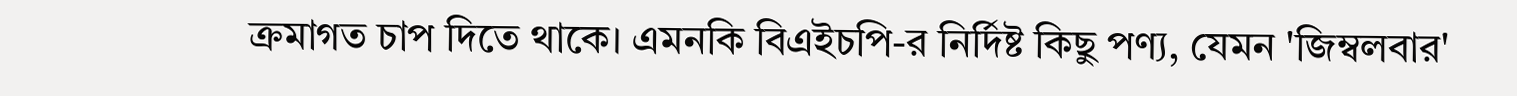ক্রমাগত চাপ দিতে থাকে। এমনকি বিএইচপি-র নির্দিষ্ট কিছু পণ্য, যেমন 'জিম্বলবার'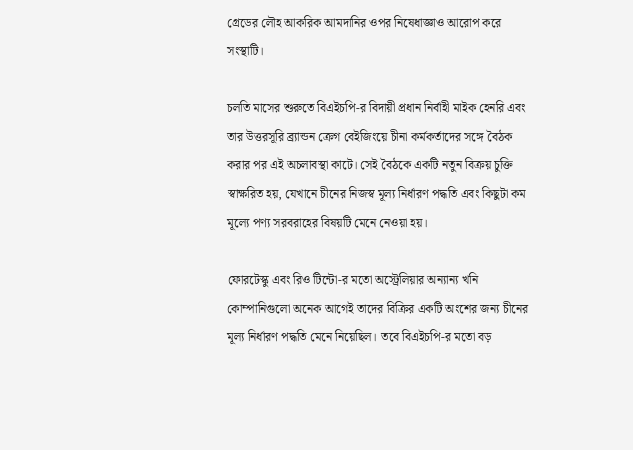গ্রেডের লৌহ আকরিক আমদানির ওপর নিষেধাজ্ঞাও আরোপ করে সংস্থাটি।

চলতি মাসের শুরুতে বিএইচপি-র বিদায়ী প্রধান নির্বাহী মাইক হেনরি এবং তার উত্তরসূরি ব্র্যান্ডন ক্রেগ বেইজিংয়ে চীনা কর্মকর্তাদের সঙ্গে বৈঠক করার পর এই অচলাবস্থা কাটে। সেই বৈঠকে একটি নতুন বিক্রয় চুক্তি স্বাক্ষরিত হয়, যেখানে চীনের নিজস্ব মূল্য নির্ধারণ পদ্ধতি এবং কিছুটা কম মূল্যে পণ্য সরবরাহের বিষয়টি মেনে নেওয়া হয়।

ফোরটেস্কু এবং রিও টিন্টো-র মতো অস্ট্রেলিয়ার অন্যান্য খনি কোম্পানিগুলো অনেক আগেই তাদের বিক্রির একটি অংশের জন্য চীনের মূল্য নির্ধারণ পদ্ধতি মেনে নিয়েছিল। তবে বিএইচপি-র মতো বড়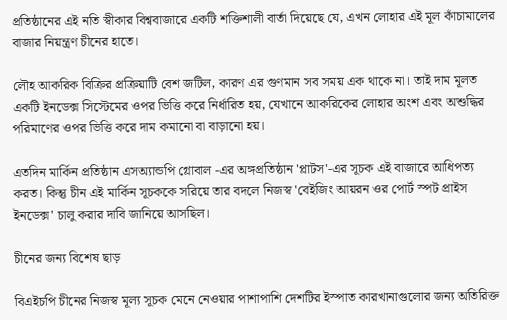প্রতিষ্ঠানের এই নতি স্বীকার বিশ্ববাজারে একটি শক্তিশালী বার্তা দিয়েছে যে, এখন লোহার এই মূল কাঁচামালের বাজার নিয়ন্ত্রণ চীনের হাতে।

লৌহ আকরিক বিক্রির প্রক্রিয়াটি বেশ জটিল, কারণ এর গুণমান সব সময় এক থাকে না। তাই দাম মূলত একটি ইনডেক্স সিস্টেমের ওপর ভিত্তি করে নির্ধারিত হয়, যেখানে আকরিকের লোহার অংশ এবং অশুদ্ধির পরিমাণের ওপর ভিত্তি করে দাম কমানো বা বাড়ানো হয়।

এতদিন মার্কিন প্রতিষ্ঠান এসঅ্যান্ডপি গ্লোবাল -এর অঙ্গপ্রতিষ্ঠান 'প্লাটস'-এর সূচক এই বাজারে আধিপত্য করত। কিন্তু চীন এই মার্কিন সূচককে সরিয়ে তার বদলে নিজস্ব 'বেইজিং আয়রন ওর পোর্ট স্পট প্রাইস ইনডেক্স' চালু করার দাবি জানিয়ে আসছিল।

চীনের জন্য বিশেষ ছাড়

বিএইচপি চীনের নিজস্ব মূল্য সূচক মেনে নেওয়ার পাশাপাশি দেশটির ইস্পাত কারখানাগুলোর জন্য অতিরিক্ত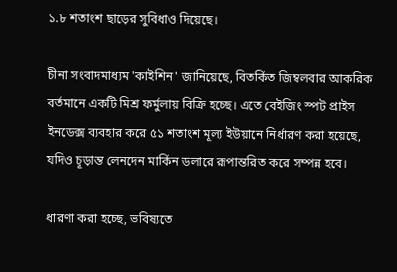১.৮ শতাংশ ছাড়ের সুবিধাও দিয়েছে।

চীনা সংবাদমাধ্যম 'কাইশিন' জানিয়েছে, বিতর্কিত জিম্বলবার আকরিক বর্তমানে একটি মিশ্র ফর্মুলায় বিক্রি হচ্ছে। এতে বেইজিং স্পট প্রাইস ইনডেক্স ব্যবহার করে ৫১ শতাংশ মূল্য ইউয়ানে নির্ধারণ করা হয়েছে, যদিও চূড়ান্ত লেনদেন মার্কিন ডলারে রূপান্তরিত করে সম্পন্ন হবে।

ধারণা করা হচ্ছে, ভবিষ্যতে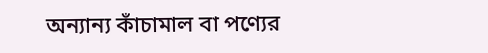অন্যান্য কাঁচামাল বা পণ্যের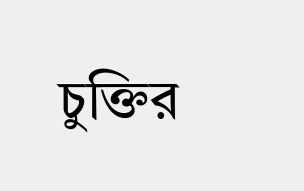চুক্তির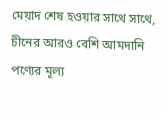মেয়াদ শেষ হওয়ার সাথে সাথে, চীনের আরও বেশি আমদানি পণ্যের মূল্য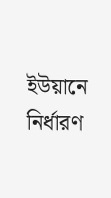ইউয়ানে নির্ধারণ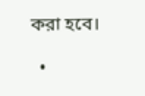করা হবে।

  •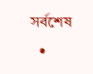সর্বশেষ
  •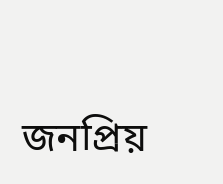জনপ্রিয়